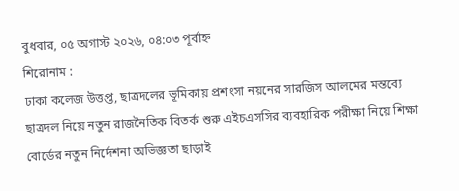বুধবার, ০৫ অগাস্ট ২০২৬, ০৪:০৩ পূর্বাহ্ন
শিরোনাম :
ঢাকা কলেজ উত্তপ্ত, ছাত্রদলের ভূমিকায় প্রশংসা নয়নের সারজিস আলমের মন্তব্যে ছাত্রদল নিয়ে নতুন রাজনৈতিক বিতর্ক শুরু এইচএসসির ব্যবহারিক পরীক্ষা নিয়ে শিক্ষা বোর্ডের নতুন নির্দেশনা অভিজ্ঞতা ছাড়াই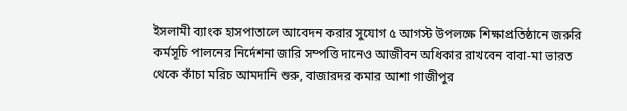ইসলামী ব্যাংক হাসপাতালে আবেদন করার সুযোগ ৫ আগস্ট উপলক্ষে শিক্ষাপ্রতিষ্ঠানে জরুরি কর্মসূচি পালনের নির্দেশনা জারি সম্পত্তি দানেও আজীবন অধিকার রাখবেন বাবা-মা ভারত থেকে কাঁচা মরিচ আমদানি শুরু, বাজারদর কমার আশা গাজীপুর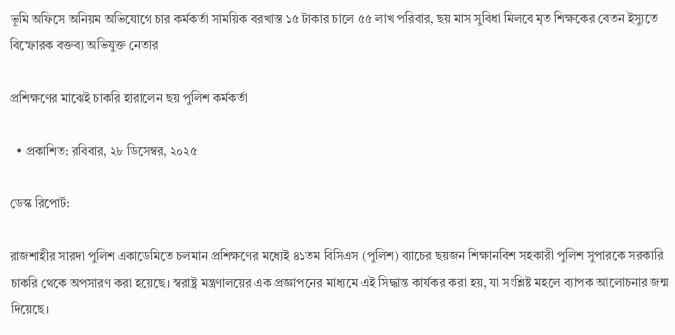ভূমি অফিসে অনিয়ম অভিযোগে চার কর্মকর্তা সাময়িক বরখাস্ত ১৫ টাকার চালে ৫৫ লাখ পরিবার, ছয় মাস সুবিধা মিলবে মৃত শিক্ষকের বেতন ইস্যুতে বিস্ফোরক বক্তব্য অভিযুক্ত নেতার

প্রশিক্ষণের মাঝেই চাকরি হারালেন ছয় পুলিশ কর্মকর্তা

  • প্রকাশিত: রবিবার, ২৮ ডিসেম্বর, ২০২৫

ডেস্ক রিপোর্ট:

রাজশাহীর সারদা পুলিশ একাডেমিতে চলমান প্রশিক্ষণের মধ্যেই ৪১তম বিসিএস (পুলিশ) ব্যাচের ছয়জন শিক্ষানবিশ সহকারী পুলিশ সুপারকে সরকারি চাকরি থেকে অপসারণ করা হয়েছে। স্বরাষ্ট্র মন্ত্রণালয়ের এক প্রজ্ঞাপনের মাধ্যমে এই সিদ্ধান্ত কার্যকর করা হয়, যা সংশ্লিষ্ট মহলে ব্যাপক আলোচনার জন্ম দিয়েছে।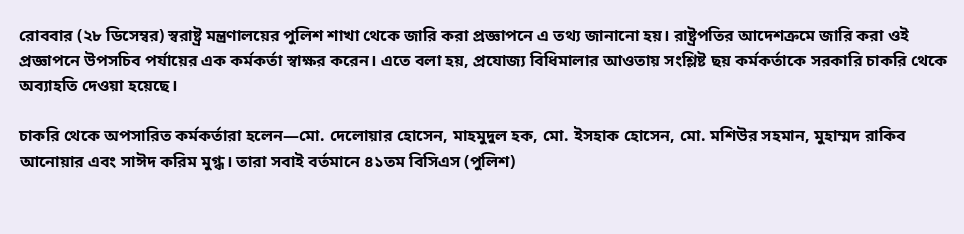রোববার (২৮ ডিসেম্বর) স্বরাষ্ট্র মন্ত্রণালয়ের পুলিশ শাখা থেকে জারি করা প্রজ্ঞাপনে এ তথ্য জানানো হয়। রাষ্ট্রপতির আদেশক্রমে জারি করা ওই প্রজ্ঞাপনে উপসচিব পর্যায়ের এক কর্মকর্তা স্বাক্ষর করেন। এতে বলা হয়, প্রযোজ্য বিধিমালার আওতায় সংশ্লিষ্ট ছয় কর্মকর্তাকে সরকারি চাকরি থেকে অব্যাহতি দেওয়া হয়েছে।

চাকরি থেকে অপসারিত কর্মকর্তারা হলেন—মো. দেলোয়ার হোসেন, মাহমুদুল হক, মো. ইসহাক হোসেন, মো. মশিউর সহমান, মুহাম্মদ রাকিব আনোয়ার এবং সাঈদ করিম মুগ্ধ। তারা সবাই বর্তমানে ৪১তম বিসিএস (পুলিশ)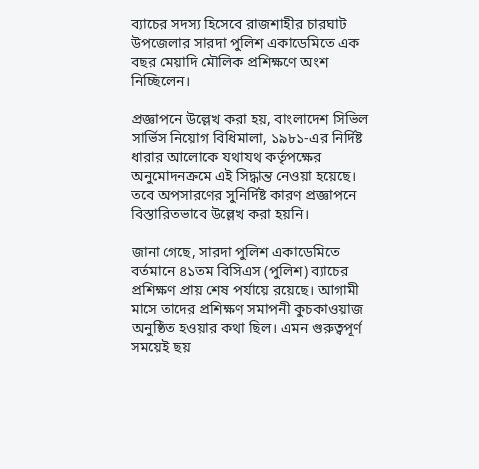ব্যাচের সদস্য হিসেবে রাজশাহীর চারঘাট উপজেলার সারদা পুলিশ একাডেমিতে এক বছর মেয়াদি মৌলিক প্রশিক্ষণে অংশ নিচ্ছিলেন।

প্রজ্ঞাপনে উল্লেখ করা হয়, বাংলাদেশ সিভিল সার্ভিস নিয়োগ বিধিমালা, ১৯৮১-এর নির্দিষ্ট ধারার আলোকে যথাযথ কর্তৃপক্ষের অনুমোদনক্রমে এই সিদ্ধান্ত নেওয়া হয়েছে। তবে অপসারণের সুনির্দিষ্ট কারণ প্রজ্ঞাপনে বিস্তারিতভাবে উল্লেখ করা হয়নি।

জানা গেছে, সারদা পুলিশ একাডেমিতে বর্তমানে ৪১তম বিসিএস (পুলিশ) ব্যাচের প্রশিক্ষণ প্রায় শেষ পর্যায়ে রয়েছে। আগামী মাসে তাদের প্রশিক্ষণ সমাপনী কুচকাওয়াজ অনুষ্ঠিত হওয়ার কথা ছিল। এমন গুরুত্বপূর্ণ সময়েই ছয়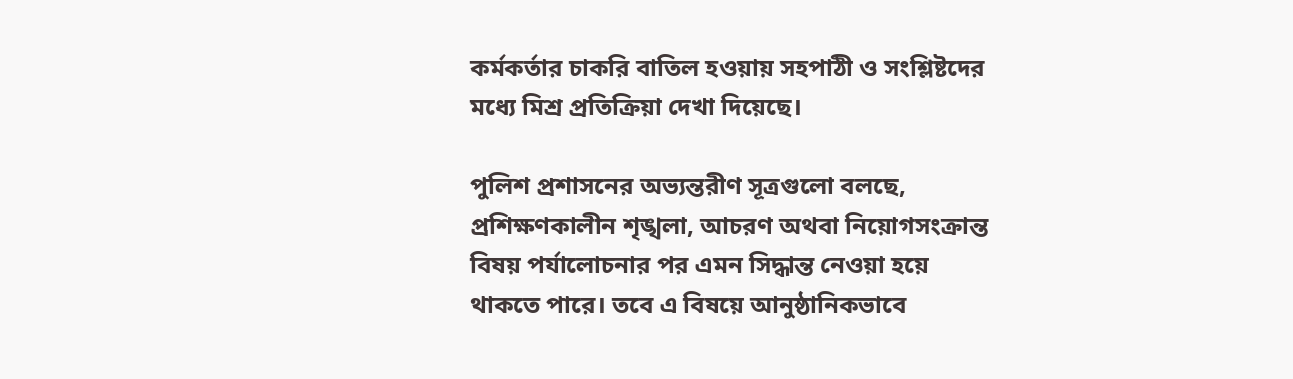কর্মকর্তার চাকরি বাতিল হওয়ায় সহপাঠী ও সংশ্লিষ্টদের মধ্যে মিশ্র প্রতিক্রিয়া দেখা দিয়েছে।

পুলিশ প্রশাসনের অভ্যন্তরীণ সূত্রগুলো বলছে, প্রশিক্ষণকালীন শৃঙ্খলা, আচরণ অথবা নিয়োগসংক্রান্ত বিষয় পর্যালোচনার পর এমন সিদ্ধান্ত নেওয়া হয়ে থাকতে পারে। তবে এ বিষয়ে আনুষ্ঠানিকভাবে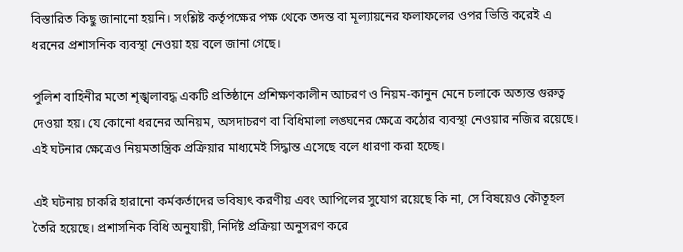বিস্তারিত কিছু জানানো হয়নি। সংশ্লিষ্ট কর্তৃপক্ষের পক্ষ থেকে তদন্ত বা মূল্যায়নের ফলাফলের ওপর ভিত্তি করেই এ ধরনের প্রশাসনিক ব্যবস্থা নেওয়া হয় বলে জানা গেছে।

পুলিশ বাহিনীর মতো শৃঙ্খলাবদ্ধ একটি প্রতিষ্ঠানে প্রশিক্ষণকালীন আচরণ ও নিয়ম-কানুন মেনে চলাকে অত্যন্ত গুরুত্ব দেওয়া হয়। যে কোনো ধরনের অনিয়ম, অসদাচরণ বা বিধিমালা লঙ্ঘনের ক্ষেত্রে কঠোর ব্যবস্থা নেওয়ার নজির রয়েছে। এই ঘটনার ক্ষেত্রেও নিয়মতান্ত্রিক প্রক্রিয়ার মাধ্যমেই সিদ্ধান্ত এসেছে বলে ধারণা করা হচ্ছে।

এই ঘটনায় চাকরি হারানো কর্মকর্তাদের ভবিষ্যৎ করণীয় এবং আপিলের সুযোগ রয়েছে কি না, সে বিষয়েও কৌতূহল তৈরি হয়েছে। প্রশাসনিক বিধি অনুযায়ী, নির্দিষ্ট প্রক্রিয়া অনুসরণ করে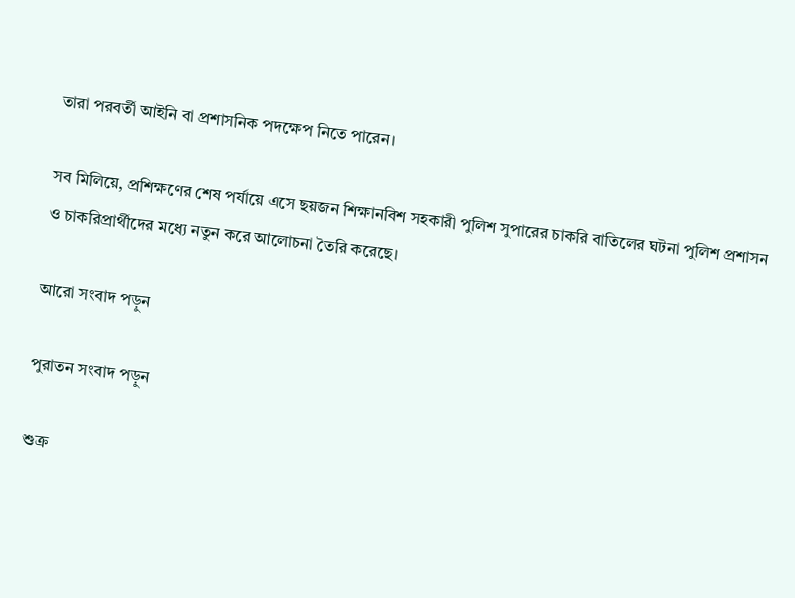তারা পরবর্তী আইনি বা প্রশাসনিক পদক্ষেপ নিতে পারেন।

সব মিলিয়ে, প্রশিক্ষণের শেষ পর্যায়ে এসে ছয়জন শিক্ষানবিশ সহকারী পুলিশ সুপারের চাকরি বাতিলের ঘটনা পুলিশ প্রশাসন ও চাকরিপ্রার্থীদের মধ্যে নতুন করে আলোচনা তৈরি করেছে।

আরো সংবাদ পড়ুন

পুরাতন সংবাদ পড়ুন

শুক্র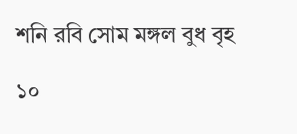শনি রবি সোম মঙ্গল বুধ বৃহ

১০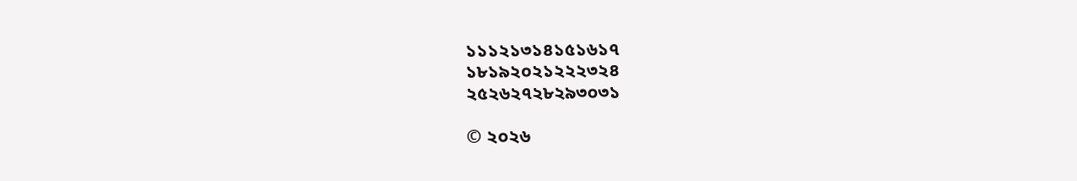১১১২১৩১৪১৫১৬১৭
১৮১৯২০২১২২২৩২৪
২৫২৬২৭২৮২৯৩০৩১

© ২০২৬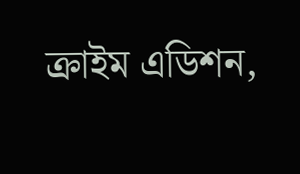ক্রাইম এডিশন,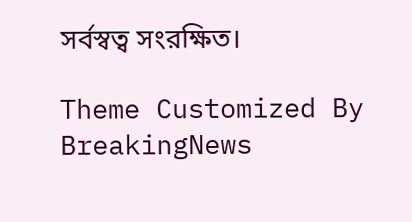সর্বস্বত্ব সংরক্ষিত।

Theme Customized By BreakingNews